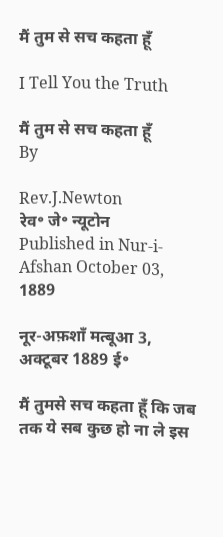मैं तुम से सच कहता हूँ

I Tell You the Truth

मैं तुम से सच कहता हूँ
By

Rev.J.Newton
रेव॰ जे॰ न्यूटोन
Published in Nur-i-Afshan October 03, 1889

नूर-अफ़शाँ मत्बूआ 3, अक्टूबर 1889 ई॰

मैं तुमसे सच कहता हूँ कि जब तक ये सब कुछ हो ना ले इस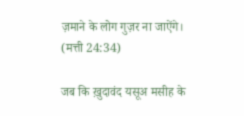ज़माने के लोग गुज़र ना जाऐंगे। (मत्ती 24:34)

जब कि ख़ुदावंद यसूअ मसीह के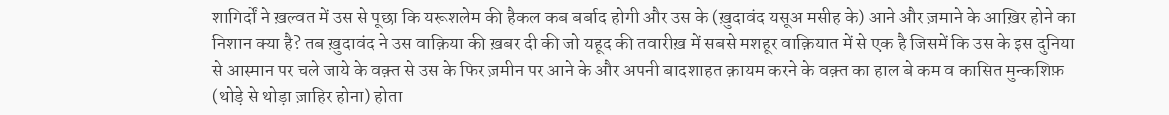शागिर्दों ने ख़ल्वत में उस से पूछा कि यरूशलेम की हैकल कब बर्बाद होगी और उस के (ख़ुदावंद यसूअ मसीह के) आने और ज़माने के आख़िर होने का निशान क्या है? तब ख़ुदावंद ने उस वाक़िया की ख़बर दी की जो यहूद की तवारीख़ में सबसे मशहूर वाक़ियात में से एक है जिसमें कि उस के इस दुनिया से आस्मान पर चले जाये के वक़्त से उस के फिर ज़मीन पर आने के और अपनी बादशाहत क़ायम करने के वक़्त का हाल बे कम व कासित मुन्कशिफ़ (थोड़े से थोड़ा ज़ाहिर होना) होता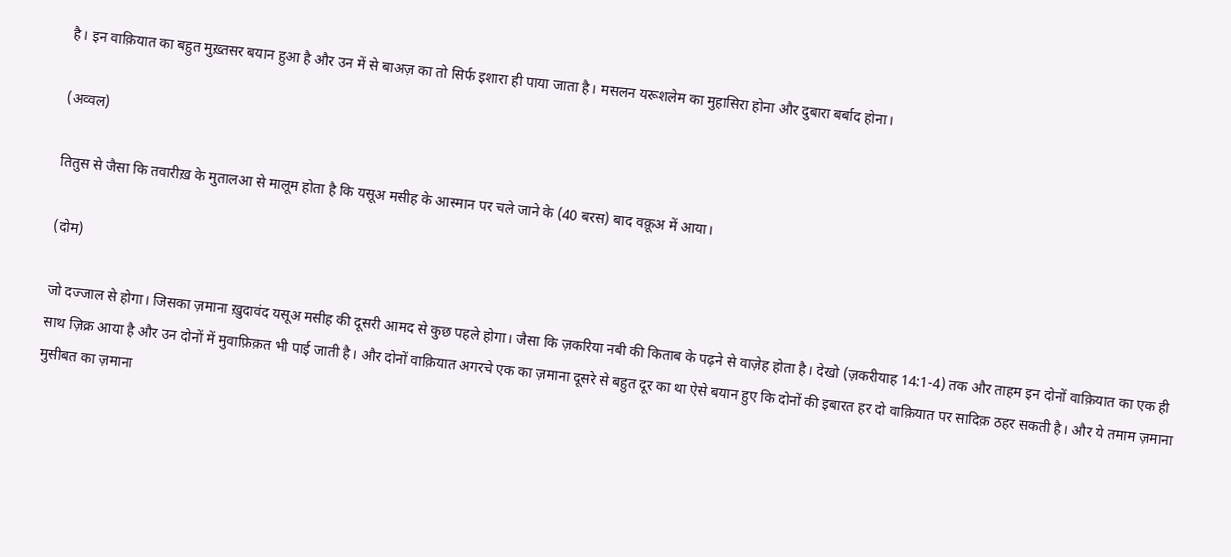है। इन वाक़ियात का बहुत मुख़्तसर बयान हुआ है और उन में से बाअज़ का तो सिर्फ इशारा ही पाया जाता है। मसलन यरूशलेम का मुहासिरा होना और दुबारा बर्बाद होना।

(अव्वल)

तितुस से जैसा कि तवारीख़ के मुतालआ से मालूम होता है कि यसूअ मसीह के आस्मान पर चले जाने के (40 बरस) बाद वक़ूअ में आया।

(दोम)

जो दज्जाल से होगा। जिसका ज़माना ख़ुदावंद यसूअ मसीह की दूसरी आमद से कुछ पहले होगा। जैसा कि ज़करिया नबी की किताब के पढ़ने से वाज़ेह होता है। देखो (ज़करीयाह 14:1-4) तक और ताहम इन दोनों वाक़ियात का एक ही साथ ज़िक्र आया है और उन दोनों में मुवाफ़िक़त भी पाई जाती है। और दोनों वाक़ियात अगरचे एक का ज़माना दूसरे से बहुत दूर का था ऐसे बयान हुए कि दोनों की इबारत हर दो वाक़ियात पर सादिक़ ठहर सकती है। और ये तमाम ज़माना मुसीबत का ज़माना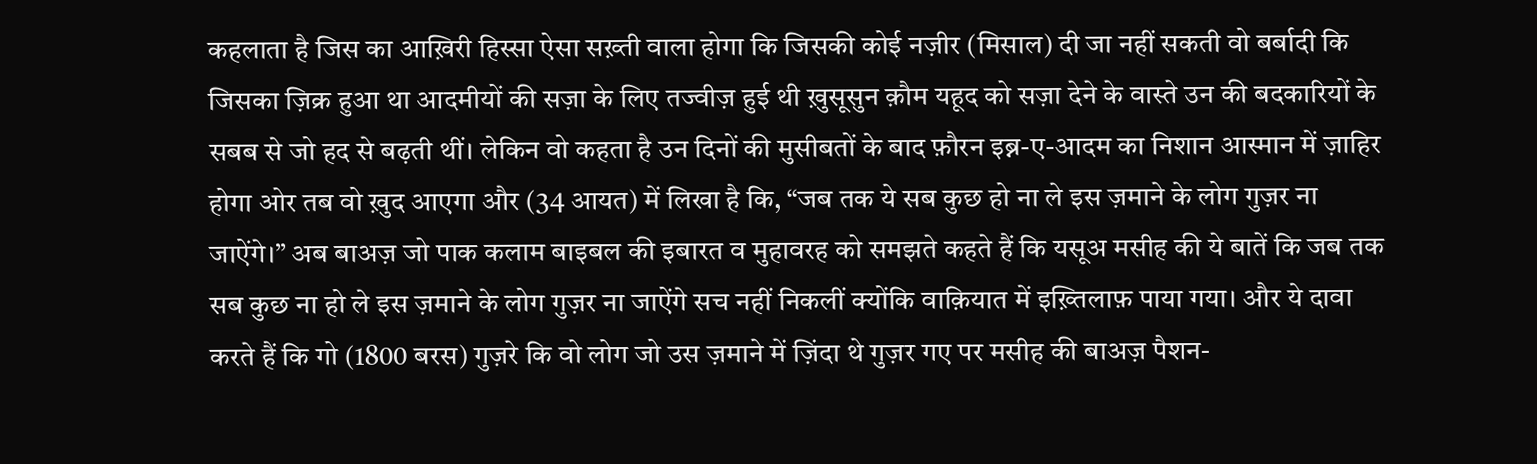कहलाता है जिस का आख़िरी हिस्सा ऐसा सख़्ती वाला होगा कि जिसकी कोई नज़ीर (मिसाल) दी जा नहीं सकती वो बर्बादी कि जिसका ज़िक्र हुआ था आदमीयों की सज़ा के लिए तज्वीज़ हुई थी ख़ुसूसुन क़ौम यहूद को सज़ा देने के वास्ते उन की बदकारियों के सबब से जो हद से बढ़ती थीं। लेकिन वो कहता है उन दिनों की मुसीबतों के बाद फ़ौरन इब्न-ए-आदम का निशान आस्मान में ज़ाहिर होगा ओर तब वो ख़ुद आएगा और (34 आयत) में लिखा है कि, “जब तक ये सब कुछ हो ना ले इस ज़माने के लोग गुज़र ना जाऐंगे।” अब बाअज़ जो पाक कलाम बाइबल की इबारत व मुहावरह को समझते कहते हैं कि यसूअ मसीह की ये बातें कि जब तक सब कुछ ना हो ले इस ज़माने के लोग गुज़र ना जाऐंगे सच नहीं निकलीं क्योंकि वाक़ियात में इख़्तिलाफ़ पाया गया। और ये दावा करते हैं कि गो (1800 बरस) गुज़रे कि वो लोग जो उस ज़माने में ज़िंदा थे गुज़र गए पर मसीह की बाअज़ पैशन-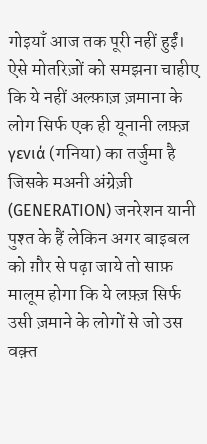गोइयाँ आज तक पूरी नहीं हुईं। ऐसे मोतरिज़ों को समझना चाहीए कि ये नहीं अल्फ़ाज़ ज़माना के लोग सिर्फ एक ही यूनानी लफ़्ज़ γενιά (गनिया) का तर्जुमा है जिसके मअनी अंग्रेज़ी (GENERATION) जनरेशन यानी पुश्त के हैं लेकिन अगर बाइबल को ग़ौर से पढ़ा जाये तो साफ़ मालूम होगा कि ये लफ़्ज़ सिर्फ उसी ज़माने के लोगों से जो उस वक़्त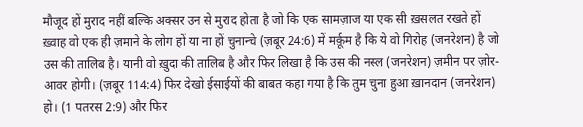मौजूद हों मुराद नहीं बल्कि अक्सर उन से मुराद होता है जो कि एक सामज़ाज या एक सी ख़सलत रखते हों ख़्वाह वो एक ही ज़माने के लोग हों या ना हों चुनान्चे (ज़बूर 24:6) में मर्क़ूम है कि ये वो गिरोह (जनरेशन) है जो उस की तालिब है। यानी वो ख़ुदा की तालिब है और फिर लिखा है कि उस की नस्ल (जनरेशन) ज़मीन पर ज़ोर-आवर होगी। (ज़बूर 114:4) फिर देखो ईसाईयों की बाबत कहा गया है कि तुम चुना हुआ ख़ानदान (जनरेशन) हो। (1 पतरस 2:9) और फिर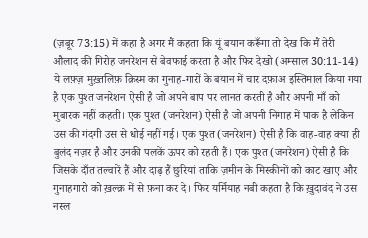(ज़बूर 73:15) में कहा है अगर मैं कहता कि यूं बयान करूँगा तो देख कि मैं तेरी औलाद की गिरोह जनरेशन से बेवफाई करता है और फिर देखो (अम्साल 30:11-14) ये लफ़्ज़ मुख़्तलिफ़ क़िस्म का गुनाह-गारों के बयान में चार दफ़ाअ इस्तिमाल किया गया है एक पुश्त जनरेशन ऐसी है जो अपने बाप पर लानत करती है और अपनी माँ को मुबारक नहीं कहती। एक पुश्त (जनरेशन) ऐसी है जो अपनी निगाह में पाक है लेकिन उस की गंदगी उस से धोई नहीं गई। एक पुश्त (जनरेशन) ऐसी है कि वाह-वाह क्या ही बुलंद नज़र है और उनकी पलकें ऊपर को रहती हैं। एक पुश्त (जनरेशन) ऐसी है कि जिसके दाँत तल्वारें हैं और दाढ़ हैं छुरियां ताकि ज़मीन के मिस्कीनों को काट खाए और गुनाहगारो को ख़ल्क़ में से फ़ना कर दे। फिर यर्मियाह नबी कहता है कि ख़ुदावंद ने उस नस्ल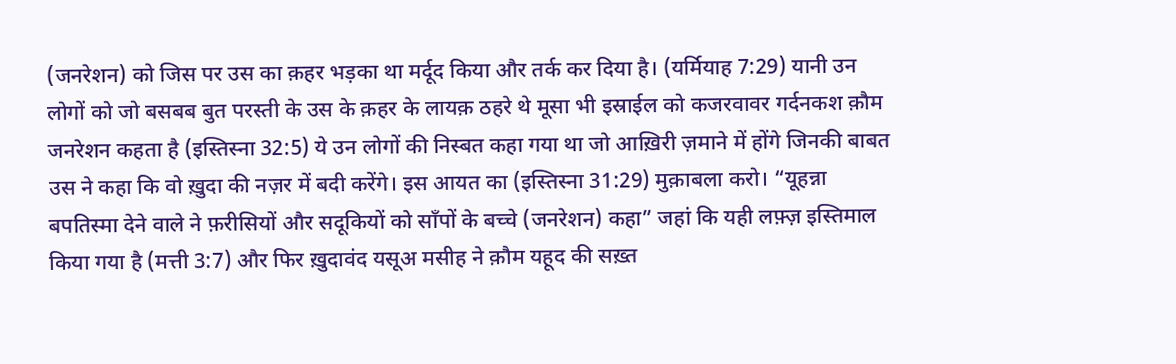(जनरेशन) को जिस पर उस का क़हर भड़का था मर्दूद किया और तर्क कर दिया है। (यर्मियाह 7:29) यानी उन लोगों को जो बसबब बुत परस्ती के उस के क़हर के लायक़ ठहरे थे मूसा भी इस्राईल को कजरवावर गर्दनकश क़ौम जनरेशन कहता है (इस्तिस्ना 32:5) ये उन लोगों की निस्बत कहा गया था जो आख़िरी ज़माने में होंगे जिनकी बाबत उस ने कहा कि वो ख़ुदा की नज़र में बदी करेंगे। इस आयत का (इस्तिस्ना 31:29) मुक़ाबला करो। “यूहन्ना बपतिस्मा देने वाले ने फ़रीसियों और सदूकियों को साँपों के बच्चे (जनरेशन) कहा” जहां कि यही लफ़्ज़ इस्तिमाल किया गया है (मत्ती 3:7) और फिर ख़ुदावंद यसूअ मसीह ने क़ौम यहूद की सख़्त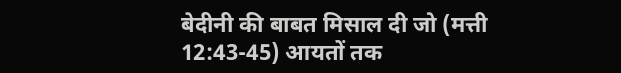बेदीनी की बाबत मिसाल दी जो (मत्ती 12:43-45) आयतों तक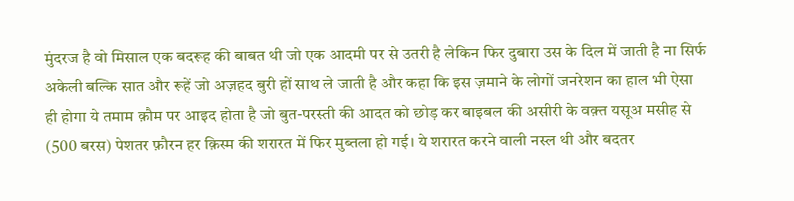मुंदरज है वो मिसाल एक बदरूह की बाबत थी जो एक आदमी पर से उतरी है लेकिन फिर दुबारा उस के दिल में जाती है ना सिर्फ अकेली बल्कि सात और रूहें जो अज़हद बुरी हों साथ ले जाती है और कहा कि इस ज़माने के लोगों जनरेशन का हाल भी ऐसा ही होगा ये तमाम क़ौम पर आइद होता है जो बुत-परस्ती की आदत को छोड़ कर बाइबल की असीरी के वक़्त यसूअ मसीह से (500 बरस) पेशतर फ़ौरन हर क़िस्म की शरारत में फिर मुब्तला हो गई। ये शरारत करने वाली नस्ल थी और बदतर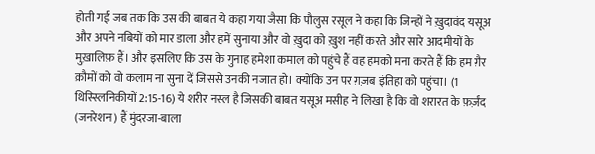होती गई जब तक कि उस की बाबत ये कहा गया जैसा कि पौलुस रसूल ने कहा कि जिन्हों ने ख़ुदावंद यसूअ और अपने नबियों को मार डाला और हमें सुनाया और वो ख़ुदा को ख़ुश नहीं करते और सारे आदमीयों के मुख़ालिफ़ हैं। और इसलिए कि उस के गुनाह हमेशा कमाल को पहुंचे हैं वह हमको मना करते हैं कि हम ग़ैर क़ौमों को वो कलाम ना सुना दें जिससे उनकी नजात हो। क्योंकि उन पर ग़ज़ब इंतिहा को पहुंचा। (1 थिस्स्लिनिकीयों 2:15-16) ये शरीर नस्ल है जिसकी बाबत यसूअ मसीह ने लिखा है कि वो शरारत के फ़र्ज़ंद (जनरेशन) हैं मुंदरजा-बाला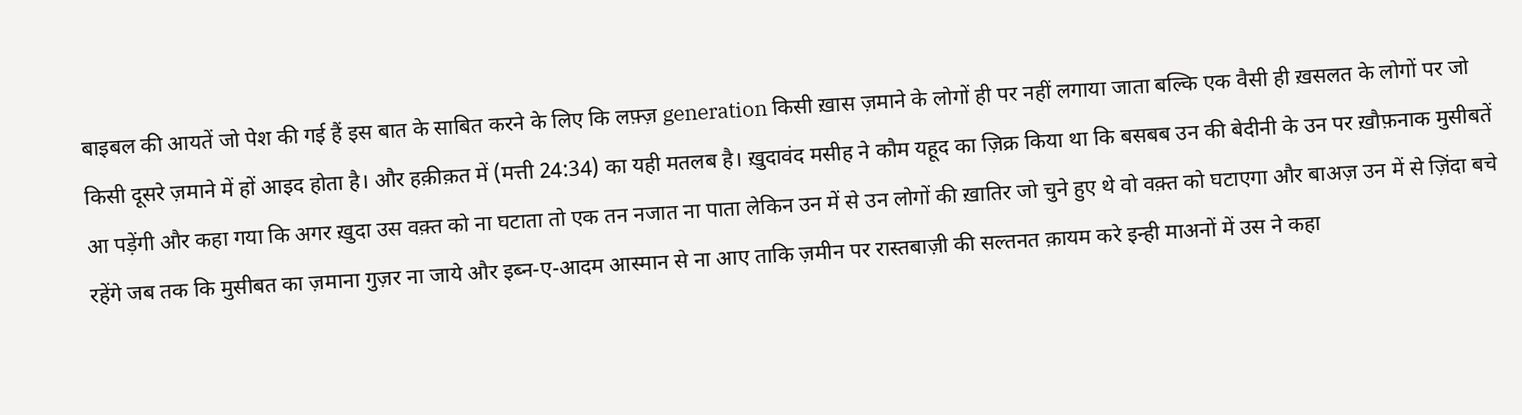बाइबल की आयतें जो पेश की गई हैं इस बात के साबित करने के लिए कि लफ़्ज़ generation किसी ख़ास ज़माने के लोगों ही पर नहीं लगाया जाता बल्कि एक वैसी ही ख़सलत के लोगों पर जो किसी दूसरे ज़माने में हों आइद होता है। और हक़ीक़त में (मत्ती 24:34) का यही मतलब है। ख़ुदावंद मसीह ने कौम यहूद का ज़िक्र किया था कि बसबब उन की बेदीनी के उन पर ख़ौफ़नाक मुसीबतें आ पड़ेंगी और कहा गया कि अगर ख़ुदा उस वक़्त को ना घटाता तो एक तन नजात ना पाता लेकिन उन में से उन लोगों की ख़ातिर जो चुने हुए थे वो वक़्त को घटाएगा और बाअज़ उन में से ज़िंदा बचे रहेंगे जब तक कि मुसीबत का ज़माना गुज़र ना जाये और इब्न-ए-आदम आस्मान से ना आए ताकि ज़मीन पर रास्तबाज़ी की सल्तनत क़ायम करे इन्ही माअनों में उस ने कहा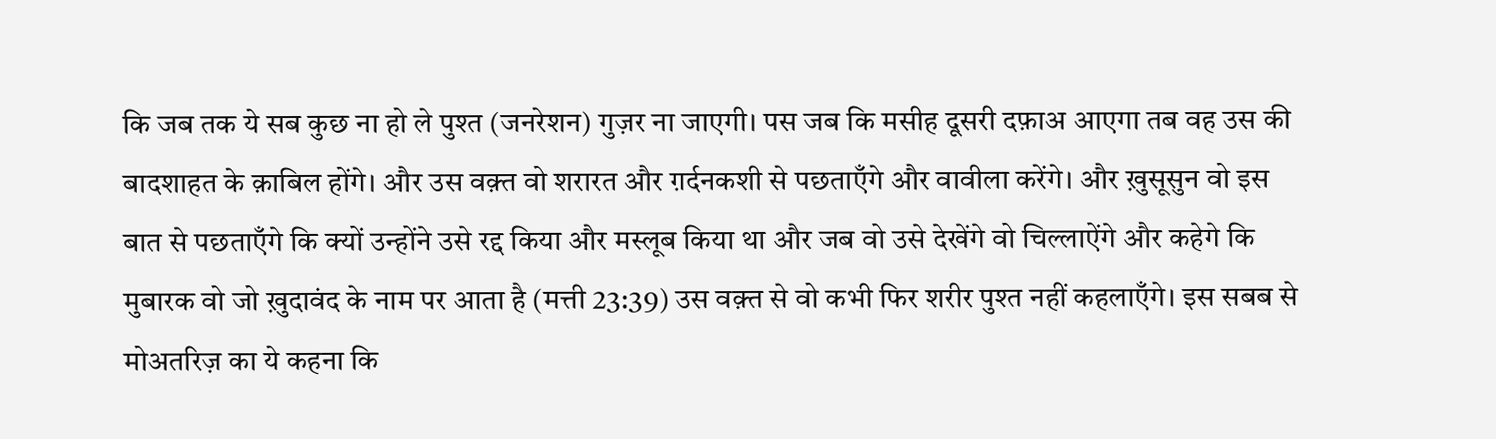कि जब तक ये सब कुछ ना हो ले पुश्त (जनरेशन) गुज़र ना जाएगी। पस जब कि मसीह दूसरी दफ़ाअ आएगा तब वह उस की बादशाहत के क़ाबिल होंगे। और उस वक़्त वो शरारत और ग़र्दनकशी से पछताएँगे और वावीला करेंगे। और ख़ुसूसुन वो इस बात से पछताएँगे कि क्यों उन्होंने उसे रद्द किया और मस्लूब किया था और जब वो उसे देखेंगे वो चिल्लाऐंगे और कहेगे कि मुबारक वो जो ख़ुदावंद के नाम पर आता है (मत्ती 23:39) उस वक़्त से वो कभी फिर शरीर पुश्त नहीं कहलाएँगे। इस सबब से मोअतरिज़ का ये कहना कि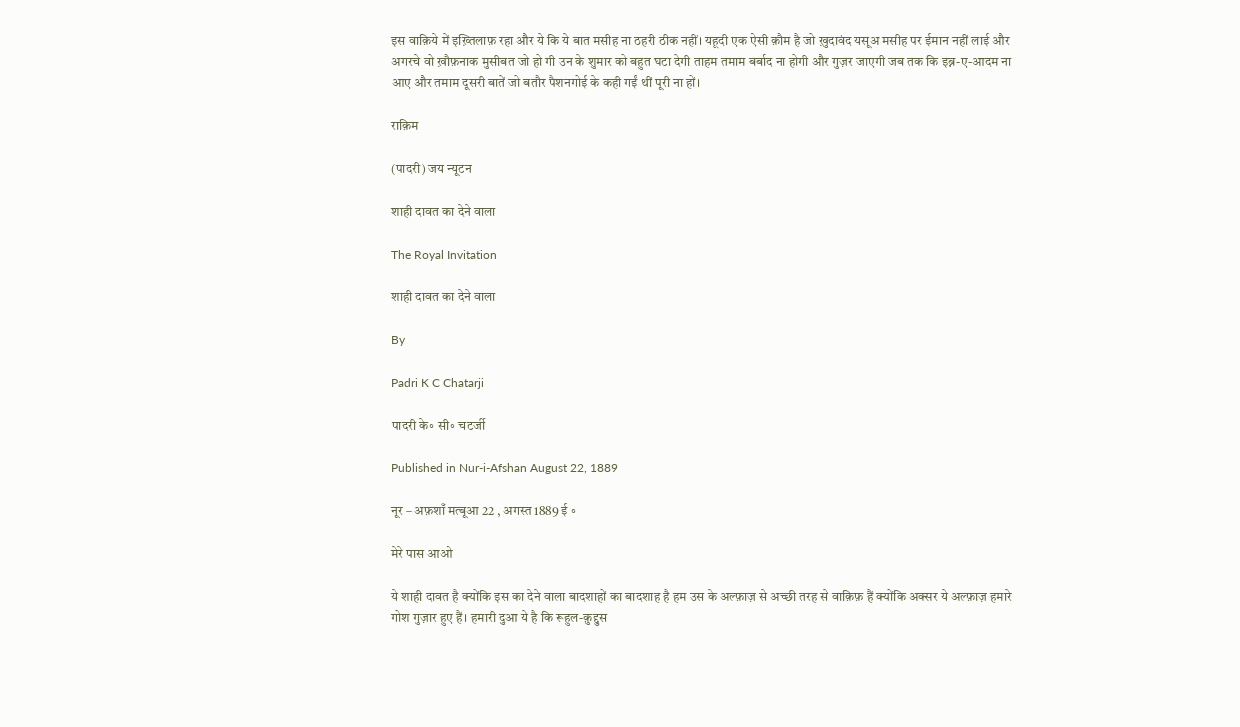इस वाक़िये में इख़्तिलाफ़ रहा और ये कि ये बात मसीह ना ठहरी ठीक नहीं। यहूदी एक ऐसी क़ौम है जो ख़ुदावंद यसूअ मसीह पर ईमान नहीं लाई और अगरचे वो ख़ौफ़नाक मुसीबत जो हो गी उन के शुमार को बहुत घटा देगी ताहम तमाम बर्बाद ना होगी और गुज़र जाएगी जब तक कि इब्न-ए-आदम ना आए और तमाम दूसरी बातें जो बतौर पैशनगोई के कही गईं थीं पूरी ना हों।

राक़िम

(पादरी) जय न्यूटन

शाही दावत का देने वाला

The Royal Invitation

शाही दावत का देने वाला

By

Padri K C Chatarji

पादरी के॰ सी॰ चटर्जी

Published in Nur-i-Afshan August 22, 1889

नूर – अफ़शाँ मत्बूआ 22 , अगस्त 1889 ई ॰

मेरे पास आओ

ये शाही दावत है क्योंकि इस का देने वाला बादशाहों का बादशाह है हम उस के अल्फ़ाज़ से अच्छी तरह से वाक़िफ़ हैं क्योंकि अक्सर ये अल्फ़ाज़ हमारे गोश गुज़ार हुए हैं। हमारी दुआ ये है कि रूहुल-क़ुद्दुस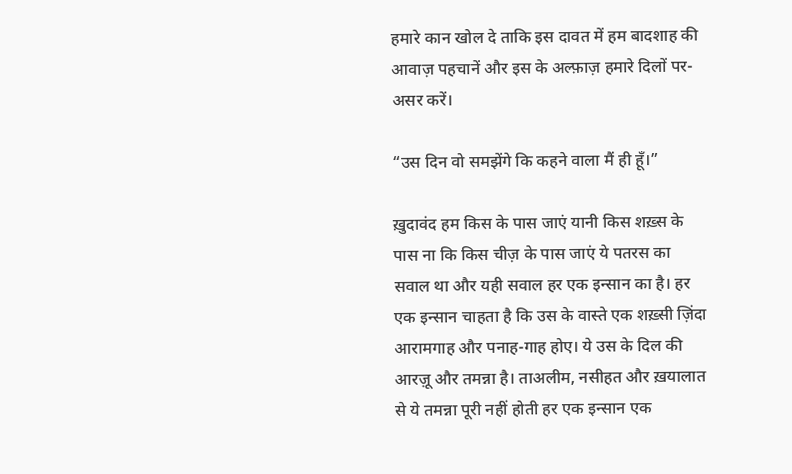हमारे कान खोल दे ताकि इस दावत में हम बादशाह की आवाज़ पहचानें और इस के अल्फ़ाज़ हमारे दिलों पर-असर करें।

“उस दिन वो समझेंगे कि कहने वाला मैं ही हूँ।”

ख़ुदावंद हम किस के पास जाएं यानी किस शख़्स के पास ना कि किस चीज़ के पास जाएं ये पतरस का सवाल था और यही सवाल हर एक इन्सान का है। हर एक इन्सान चाहता है कि उस के वास्ते एक शख़्सी ज़िंदा आरामगाह और पनाह-गाह होए। ये उस के दिल की आरज़ू और तमन्ना है। ताअलीम, नसीहत और ख़यालात से ये तमन्ना पूरी नहीं होती हर एक इन्सान एक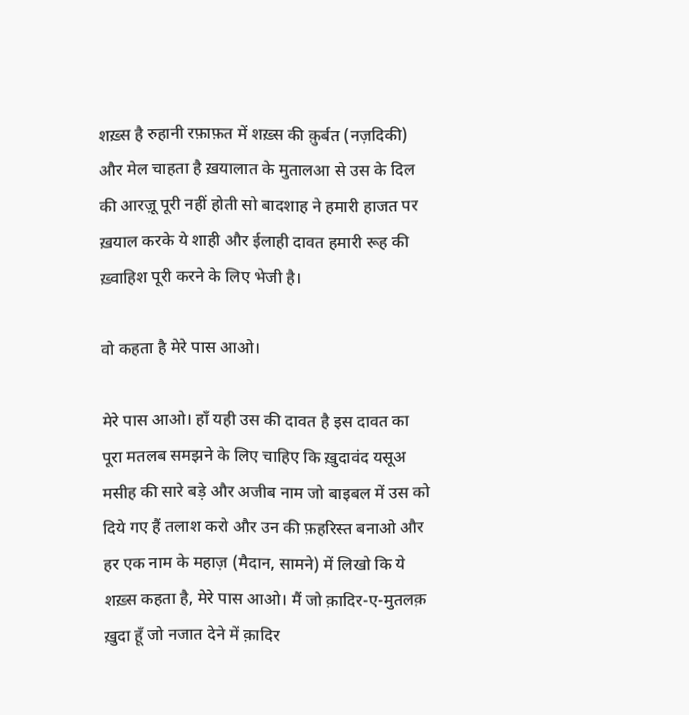शख़्स है रुहानी रफ़ाफ़त में शख़्स की क़ुर्बत (नज़दिकी) और मेल चाहता है ख़यालात के मुतालआ से उस के दिल की आरज़ू पूरी नहीं होती सो बादशाह ने हमारी हाजत पर ख़याल करके ये शाही और ईलाही दावत हमारी रूह की ख़्वाहिश पूरी करने के लिए भेजी है।

वो कहता है मेरे पास आओ।

मेरे पास आओ। हाँ यही उस की दावत है इस दावत का पूरा मतलब समझने के लिए चाहिए कि ख़ुदावंद यसूअ मसीह की सारे बड़े और अजीब नाम जो बाइबल में उस को दिये गए हैं तलाश करो और उन की फ़हरिस्त बनाओ और हर एक नाम के महाज़ (मैदान, सामने) में लिखो कि ये शख़्स कहता है, मेरे पास आओ। मैं जो क़ादिर-ए-मुतलक़ ख़ुदा हूँ जो नजात देने में क़ादिर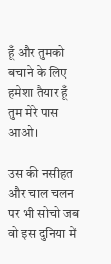हूँ और तुमको बचाने के लिए हमेशा तैयार हूँ तुम मेरे पास आओ।

उस की नसीहत और चाल चलन पर भी सोचो जब वो इस दुनिया में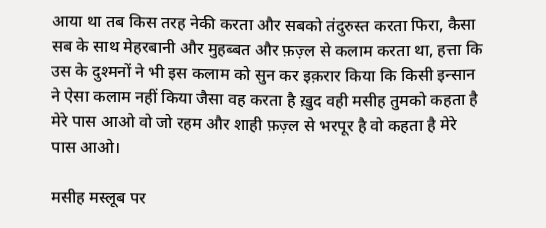आया था तब किस तरह नेकी करता और सबको तंदुरुस्त करता फिरा, कैसा सब के साथ मेहरबानी और मुहब्बत और फ़ज़्ल से कलाम करता था, हत्ता कि उस के दुश्मनों ने भी इस कलाम को सुन कर इक़रार किया कि किसी इन्सान ने ऐसा कलाम नहीं किया जैसा वह करता है ख़ुद वही मसीह तुमको कहता है मेरे पास आओ वो जो रहम और शाही फ़ज़्ल से भरपूर है वो कहता है मेरे पास आओ।

मसीह मस्लूब पर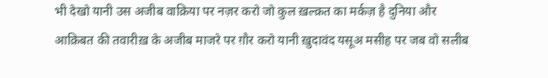भी देखो यानी उस अजीब वाक़िया पर नज़र करो जो कुल ख़ल्क़त का मर्कज़ है दुनिया और आक़िबत की तवारीख़ के अजीब माजरे पर ग़ौर करो यानी ख़ुदावंद यसूअ मसीह पर जब वो सलीब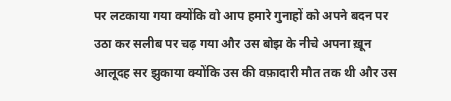पर लटकाया गया क्योंकि वो आप हमारे गुनाहों को अपने बदन पर उठा कर सलीब पर चढ़ गया और उस बोझ के नीचे अपना ख़ून आलूदह सर झुकाया क्योंकि उस की वफ़ादारी मौत तक थी और उस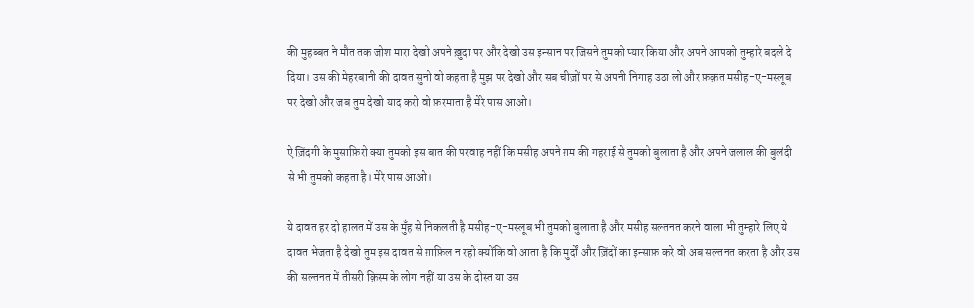की मुहब्बत ने मौत तक जोश मारा देखो अपने ख़ुदा पर और देखो उस इन्सान पर जिसने तुमको प्यार किया और अपने आपको तुम्हारे बदले दे दिया। उस की मेहरबानी की दावत सुनो वो कहता है मुझ पर देखो और सब चीज़ों पर से अपनी निगाह उठा लो और फ़क़त मसीह-ए-मस्लूब पर देखो और जब तुम देखो याद करो वो फ़रमाता है मेरे पास आओ।

ऐ ज़िंदगी के मुसाफ़िरो क्या तुमको इस बात की परवाह नहीं कि मसीह अपने ग़म की गहराई से तुमको बुलाता है और अपने जलाल की बुलंदी से भी तुमको कहता है। मेरे पास आओ।

ये दावत हर दो हालत में उस के मुँह से निकलती है मसीह-ए-मस्लूब भी तुमको बुलाता है और मसीह सल्तनत करने वाला भी तुम्हारे लिए ये दावत भेजता है देखो तुम इस दावत से ग़ाफ़िल न रहो क्योंकि वो आता है कि मुर्दों और ज़िंदों का इन्साफ़ करे वो अब सल्तनत करता है और उस की सल्तनत में तीसरी क़िस्म के लोग नहीं या उस के दोस्त या उस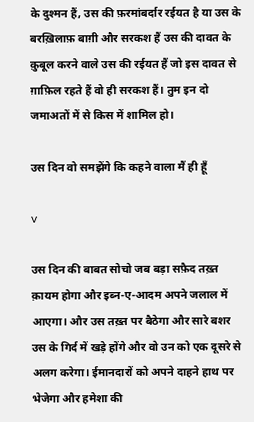के दुश्मन हैं, उस की फ़रमांबर्दार रईयत है या उस के बरख़िलाफ़ बाग़ी और सरकश हैं उस की दावत के क़ुबूल करने वाले उस की रईयत हैं जो इस दावत से ग़ाफ़िल रहते हैं वो ही सरकश हैं। तुम इन दो जमाअतों में से किस में शामिल हो।

उस दिन वो समझेंगे कि कहने वाला मैं ही हूँ

v

उस दिन की बाबत सोचो जब बड़ा सफ़ैद तख़्त क़ायम होगा और इब्न-ए-आदम अपने जलाल में आएगा। और उस तख़्त पर बैठेगा और सारे बशर उस के गिर्द में खड़े होंगे और वो उन को एक दूसरे से अलग करेगा। ईमानदारों को अपने दाहने हाथ पर भेजेगा और हमेशा की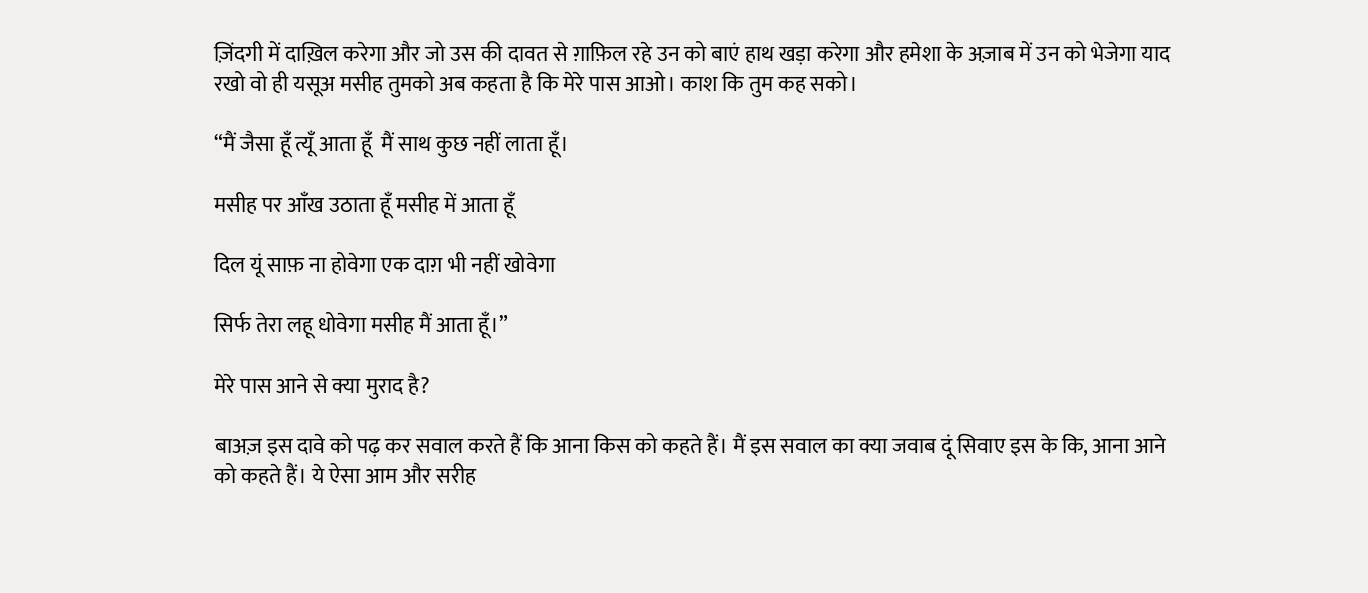ज़िंदगी में दाख़िल करेगा और जो उस की दावत से ग़ाफ़िल रहे उन को बाएं हाथ खड़ा करेगा और हमेशा के अज़ाब में उन को भेजेगा याद रखो वो ही यसूअ मसीह तुमको अब कहता है कि मेरे पास आओ। काश कि तुम कह सको।

“मैं जैसा हूँ त्यूँ आता हूँ  मैं साथ कुछ नहीं लाता हूँ।

मसीह पर आँख उठाता हूँ मसीह में आता हूँ

दिल यूं साफ़ ना होवेगा एक दाग़ भी नहीं खोवेगा

सिर्फ तेरा लहू धोवेगा मसीह मैं आता हूँ।”

मेरे पास आने से क्या मुराद है?

बाअज़ इस दावे को पढ़ कर सवाल करते हैं कि आना किस को कहते हैं। मैं इस सवाल का क्या जवाब दूं सिवाए इस के कि, आना आने को कहते हैं। ये ऐसा आम और सरीह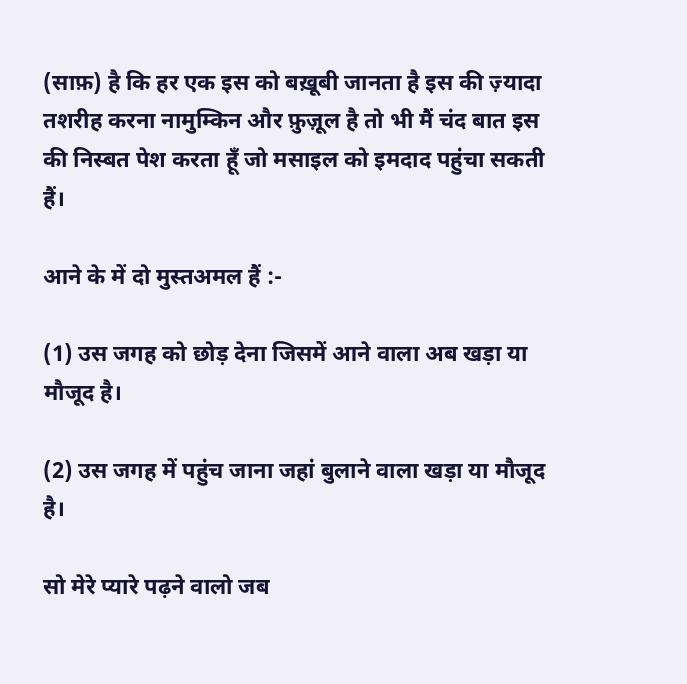(साफ़) है कि हर एक इस को बख़ूबी जानता है इस की ज़्यादा तशरीह करना नामुम्किन और फ़ुज़ूल है तो भी मैं चंद बात इस की निस्बत पेश करता हूँ जो मसाइल को इमदाद पहुंचा सकती हैं।

आने के में दो मुस्तअमल हैं :-

(1) उस जगह को छोड़ देना जिसमें आने वाला अब खड़ा या मौजूद है।

(2) उस जगह में पहुंच जाना जहां बुलाने वाला खड़ा या मौजूद है।

सो मेरे प्यारे पढ़ने वालो जब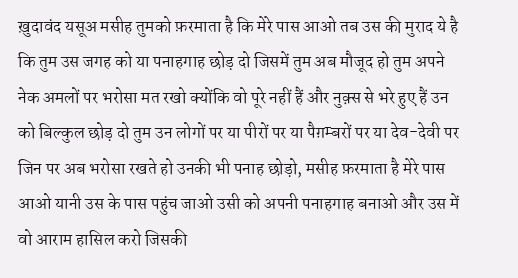ख़ुदावंद यसूअ मसीह तुमको फ़रमाता है कि मेरे पास आओ तब उस की मुराद ये है कि तुम उस जगह को या पनाहगाह छोड़ दो जिसमें तुम अब मौजूद हो तुम अपने नेक अमलों पर भरोसा मत रखो क्योंकि वो पूरे नहीं हैं और नुक़्स से भरे हुए हैं उन को बिल्कुल छोड़ दो तुम उन लोगों पर या पीरों पर या पैग़म्बरों पर या देव-देवी पर जिन पर अब भरोसा रखते हो उनकी भी पनाह छोड़ो, मसीह फ़रमाता है मेरे पास आओ यानी उस के पास पहुंच जाओ उसी को अपनी पनाहगाह बनाओ और उस में वो आराम हासिल करो जिसकी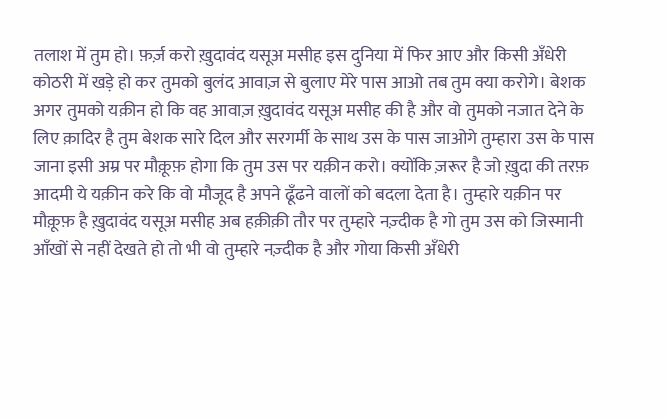तलाश में तुम हो। फ़र्ज़ करो ख़ुदावंद यसूअ मसीह इस दुनिया में फिर आए और किसी अँधेरी कोठरी में खड़े हो कर तुमको बुलंद आवाज़ से बुलाए मेरे पास आओ तब तुम क्या करोगे। बेशक अगर तुमको यक़ीन हो कि वह आवाज़ ख़ुदावंद यसूअ मसीह की है और वो तुमको नजात देने के लिए क़ादिर है तुम बेशक सारे दिल और सरगर्मी के साथ उस के पास जाओगे तुम्हारा उस के पास जाना इसी अम्र पर मौक़ूफ़ होगा कि तुम उस पर यक़ीन करो। क्योंकि ज़रूर है जो ख़ुदा की तरफ़ आदमी ये यक़ीन करे कि वो मौजूद है अपने ढूँढने वालों को बदला देता है। तुम्हारे यक़ीन पर मौक़ूफ़ है ख़ुदावंद यसूअ मसीह अब हक़ीक़ी तौर पर तुम्हारे नज़्दीक है गो तुम उस को जिस्मानी आँखों से नहीं देखते हो तो भी वो तुम्हारे नज़्दीक है और गोया किसी अँधेरी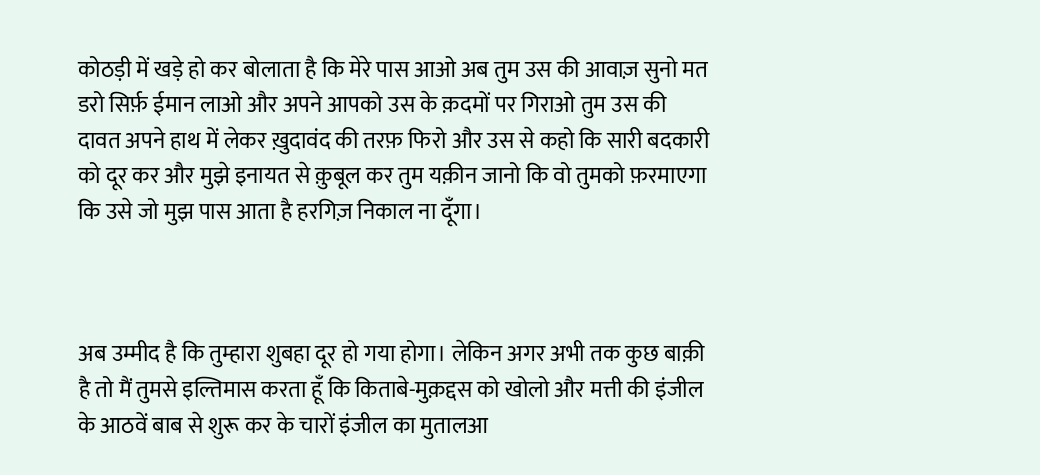कोठड़ी में खड़े हो कर बोलाता है कि मेरे पास आओ अब तुम उस की आवाज़ सुनो मत डरो सिर्फ़ ईमान लाओ और अपने आपको उस के क़दमों पर गिराओ तुम उस की दावत अपने हाथ में लेकर ख़ुदावंद की तरफ़ फिरो और उस से कहो कि सारी बदकारी को दूर कर और मुझे इनायत से क़ुबूल कर तुम यक़ीन जानो कि वो तुमको फ़रमाएगा कि उसे जो मुझ पास आता है हरगिज़ निकाल ना दूँगा।



अब उम्मीद है कि तुम्हारा शुबहा दूर हो गया होगा। लेकिन अगर अभी तक कुछ बाक़ी है तो मैं तुमसे इल्तिमास करता हूँ कि किताबे-मुक़द्दस को खोलो और मत्ती की इंजील के आठवें बाब से शुरू कर के चारों इंजील का मुतालआ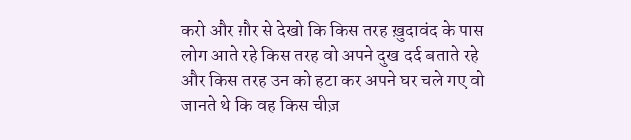करो और ग़ौर से देखो कि किस तरह ख़ुदावंद के पास लोग आते रहे किस तरह वो अपने दुख दर्द बताते रहे और किस तरह उन को हटा कर अपने घर चले गए वो जानते थे कि वह किस चीज़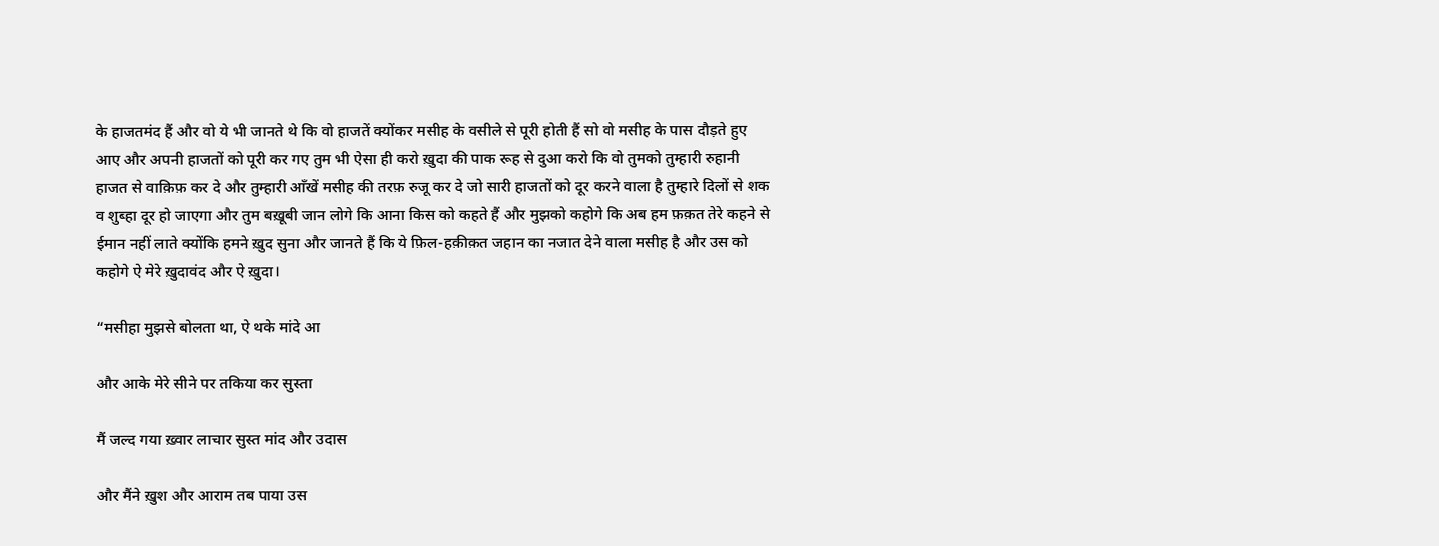के हाजतमंद हैं और वो ये भी जानते थे कि वो हाजतें क्योंकर मसीह के वसीले से पूरी होती हैं सो वो मसीह के पास दौड़ते हुए आए और अपनी हाजतों को पूरी कर गए तुम भी ऐसा ही करो ख़ुदा की पाक रूह से दुआ करो कि वो तुमको तुम्हारी रुहानी हाजत से वाक़िफ़ कर दे और तुम्हारी आँखें मसीह की तरफ़ रुजू कर दे जो सारी हाजतों को दूर करने वाला है तुम्हारे दिलों से शक व शुब्हा दूर हो जाएगा और तुम बख़ूबी जान लोगे कि आना किस को कहते हैं और मुझको कहोगे कि अब हम फ़क़त तेरे कहने से ईमान नहीं लाते क्योंकि हमने ख़ुद सुना और जानते हैं कि ये फ़िल-हक़ीक़त जहान का नजात देने वाला मसीह है और उस को कहोगे ऐ मेरे ख़ुदावंद और ऐ ख़ुदा।

“मसीहा मुझसे बोलता था, ऐ थके मांदे आ

और आके मेरे सीने पर तकिया कर सुस्ता

मैं जल्द गया ख़्वार लाचार सुस्त मांद और उदास

और मैंने ख़ुश और आराम तब पाया उस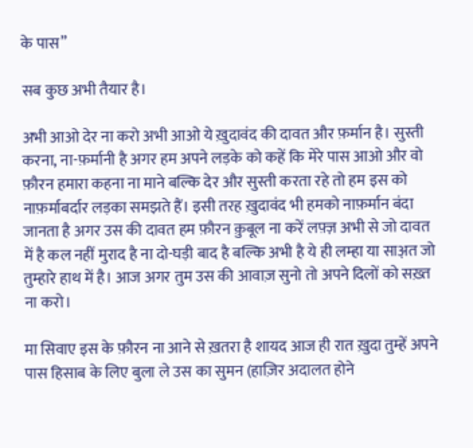के पास”

सब कुछ अभी तैयार है।

अभी आओ देर ना करो अभी आओ ये ख़ुदावंद की दावत और फ़र्मान है। सुस्ती करना, ना-फ़र्मानी है अगर हम अपने लड़के को कहें कि मेरे पास आओ और वो फ़ौरन हमारा कहना ना माने बल्कि देर और सुस्ती करता रहे तो हम इस को नाफ़र्माबर्दार लड़का समझते हैं। इसी तरह ख़ुदावंद भी हमको नाफ़र्मान बंदा जानता है अगर उस की दावत हम फ़ौरन क़ुबूल ना करें लफ़्ज़ अभी से जो दावत में है कल नहीं मुराद है ना दो-घड़ी बाद है बल्कि अभी है ये ही लम्हा या साअ़त जो तुम्हारे हाथ में है। आज अगर तुम उस की आवाज़ सुनो तो अपने दिलों को सख़्त ना करो।

मा सिवाए इस के फ़ौरन ना आने से ख़तरा है शायद आज ही रात ख़ुदा तुम्हें अपने पास हिसाब के लिए बुला ले उस का सुमन (हाज़िर अदालत होने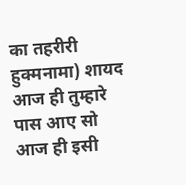का तहरीरी हुक्मनामा) शायद आज ही तुम्हारे पास आए सो आज ही इसी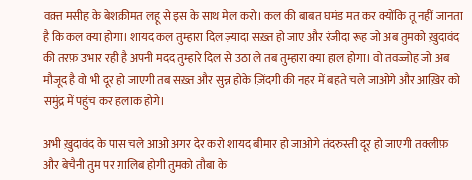वक़्त मसीह के बेशक़ीमत लहू से इस के साथ मेल करो। कल की बाबत घमंड मत कर क्योंकि तू नहीं जानता है कि कल क्या होगा। शायद कल तुम्हारा दिल ज़्यादा सख़्त हो जाए और रंजीदा रूह जो अब तुमको ख़ुदावंद की तरफ़ उभार रही है अपनी मदद तुम्हारे दिल से उठा ले तब तुम्हारा क्या हाल होगा। वो तवज्जोह जो अब मौजूद है वो भी दूर हो जाएगी तब सख़्त और सुन्न होके ज़िंदगी की नहर में बहते चले जाओगे और आख़िर को समुंद्र में पहुंच कर हलाक होगे।

अभी ख़ुदावंद के पास चले आओ अगर देर करो शायद बीमार हो जाओगे तंदरुस्ती दूर हो जाएगी तक्लीफ़ और बेचैनी तुम पर ग़ालिब होगी तुमको तौबा के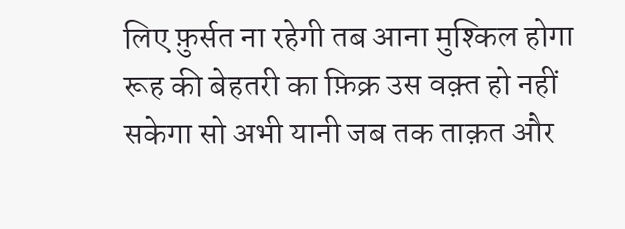लिए फ़ुर्सत ना रहेगी तब आना मुश्किल होगा रूह की बेहतरी का फ़िक्र उस वक़्त हो नहीं सकेगा सो अभी यानी जब तक ताक़त और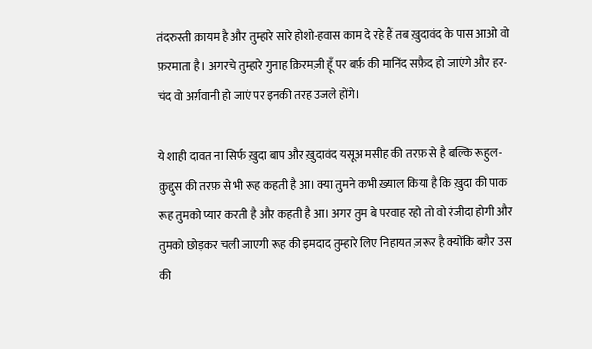तंदरुस्ती क़ायम है और तुम्हारे सारे होशो-हवास काम दे रहे हैं तब ख़ुदावंद के पास आओ वो फ़रमाता है। अगरचे तुम्हारे गुनाह क़िरमज़ी हूँ पर बर्फ़ की मानिंद सफ़ैद हो जाएंगे और हर-चंद वो अर्ग़वानी हो जाएं पर इनकी तरह उजले होंगे।

ये शाही दावत ना सिर्फ ख़ुदा बाप और ख़ुदावंद यसूअ मसीह की तरफ़ से है बल्कि रूहुल-क़ुद्दुस की तरफ़ से भी रूह कहती है आ। क्या तुमने कभी ख़्याल किया है कि ख़ुदा की पाक रूह तुमको प्यार करती है और कहती है आ। अगर तुम बे परवाह रहो तो वो रंजीदा होगी और तुमको छोड़कर चली जाएगी रूह की इमदाद तुम्हारे लिए निहायत ज़रूर है क्योंकि बग़ैर उस की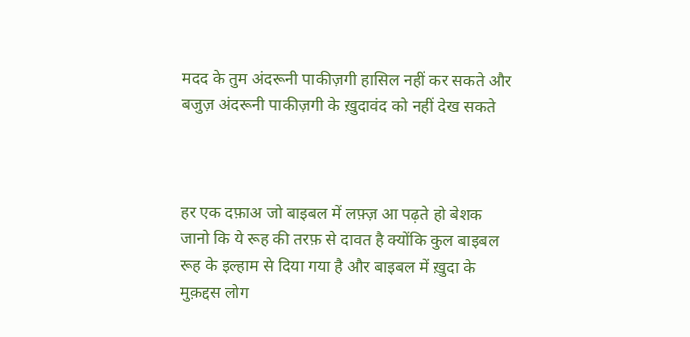मदद के तुम अंदरूनी पाकीज़गी हासिल नहीं कर सकते और बजुज़ अंदरूनी पाकीज़गी के ख़ुदावंद को नहीं देख सकते



हर एक दफ़ाअ जो बाइबल में लफ़्ज़ आ पढ़ते हो बेशक जानो कि ये रूह की तरफ़ से दावत है क्योंकि कुल बाइबल रूह के इल्हाम से दिया गया है और बाइबल में ख़ुदा के मुक़द्दस लोग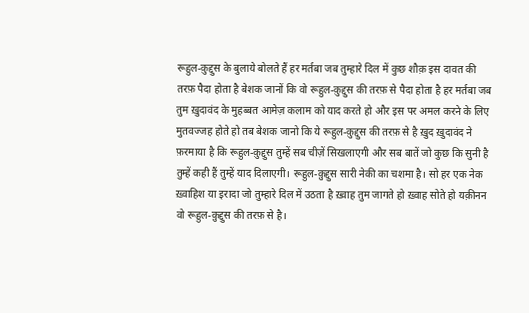रूहुल-क़ुद्दुस के बुलाये बोलते हैं हर मर्तबा जब तुम्हारे दिल में कुछ शौक़ इस दावत की तरफ़ पैदा होता है बेशक जानों कि वो रूहुल-क़ुद्दुस की तरफ़ से पैदा होता है हर मर्तबा जब तुम ख़ुदावंद के मुहब्बत आमेज़ कलाम को याद करते हो और इस पर अमल करने के लिए मुतवज्जह होते हो तब बेशक जानो कि ये रूहुल-क़ुद्दुस की तरफ़ से है ख़ुद ख़ुदावंद ने फ़रमाया है कि रूहुल-क़ुद्दुस तुम्हें सब चीज़ें सिखलाएगी और सब बातें जो कुछ कि सुनी है तुम्हें कही हैं तुम्हें याद दिलाएगी। रूहुल-क़ुद्दुस सारी नेकी का चशमा है। सो हर एक नेक ख़्वाहिश या इरादा जो तुम्हारे दिल में उठता है ख़्वाह तुम जागते हो ख़्वाह सोते हो यक़ीनन वो रूहुल-क़ुद्दुस की तरफ़ से है।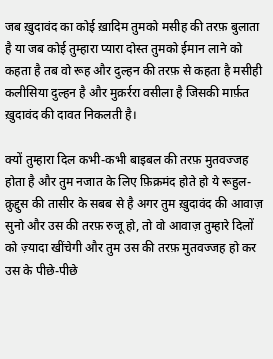जब ख़ुदावंद का कोई ख़ादिम तुमको मसीह की तरफ़ बुलाता है या जब कोई तुम्हारा प्यारा दोस्त तुमको ईमान लाने को कहता है तब वो रूह और दुल्हन की तरफ़ से कहता है मसीही कलीसिया दुल्हन है और मुक़र्ररा वसीला है जिसकी मार्फ़त ख़ुदावंद की दावत निकलती है।

क्यों तुम्हारा दिल कभी-कभी बाइबल की तरफ़ मुतवज्जह होता है और तुम नजात के लिए फ़िक्रमंद होते हो ये रूहुल-क़ुद्दुस की तासीर के सबब से है अगर तुम ख़ुदावंद की आवाज़ सुनो और उस की तरफ़ रुजू हो, तो वो आवाज़ तुम्हारे दिलों को ज़्यादा खींचेगी और तुम उस की तरफ़ मुतवज्जह हो कर उस के पीछे-पीछे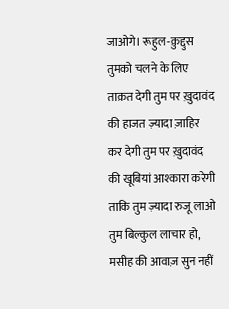जाओगे। रूहुल-क़ुद्दुस तुमको चलने के लिए ताक़त देगी तुम पर ख़ुदावंद की हाजत ज़्यादा ज़ाहिर कर देगी तुम पर ख़ुदावंद की खूबियां आश्कारा करेगी ताकि तुम ज़्यादा रुजू लाओ तुम बिल्कुल लाचार हो, मसीह की आवाज़ सुन नहीं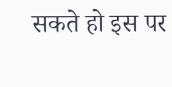सकते हो इस पर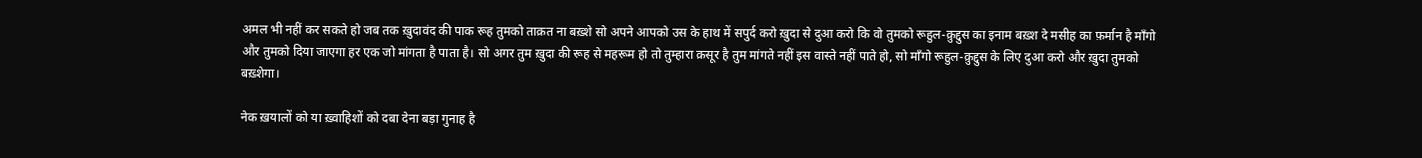अमल भी नहीं कर सकते हो जब तक ख़ुदावंद की पाक रूह तुमको ताक़त ना बख़्शे सो अपने आपको उस के हाथ में सपुर्द करो ख़ुदा से दुआ करो कि वो तुमको रूहुल-क़ुद्दुस का इनाम बख़्श दे मसीह का फ़र्मान है माँगो और तुमको दिया जाएगा हर एक जो मांगता है पाता है। सो अगर तुम ख़ुदा की रूह से महरूम हो तो तुम्हारा क़सूर है तुम मांगते नहीं इस वास्ते नहीं पाते हो, सो माँगो रूहुल-क़ुद्दुस के लिए दुआ करो और ख़ुदा तुमको बख़्शेगा।

नेक ख़यालों को या ख़्वाहिशों को दबा देना बड़ा गुनाह है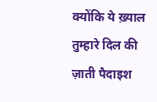क्योंकि ये ख़्याल तुम्हारे दिल की ज़ाती पैदाइश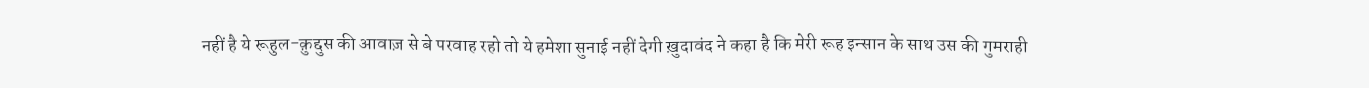नहीं है ये रूहुल-क़ुद्दुस की आवाज़ से बे परवाह रहो तो ये हमेशा सुनाई नहीं देगी ख़ुदावंद ने कहा है कि मेरी रूह इन्सान के साथ उस की गुमराही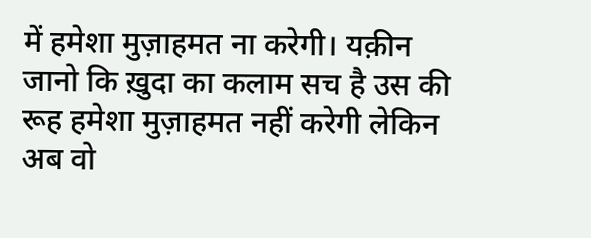में हमेशा मुज़ाहमत ना करेगी। यक़ीन जानो कि ख़ुदा का कलाम सच है उस की रूह हमेशा मुज़ाहमत नहीं करेगी लेकिन अब वो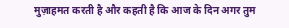मुज़ाहमत करती है और कहती है कि आज के दिन अगर तुम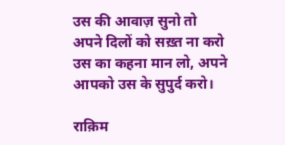उस की आवाज़ सुनो तो अपने दिलों को सख़्त ना करो उस का कहना मान लो, अपने आपको उस के सुपुर्द करो।

राक़िम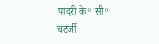पादरी के॰ सी॰ चटर्जी